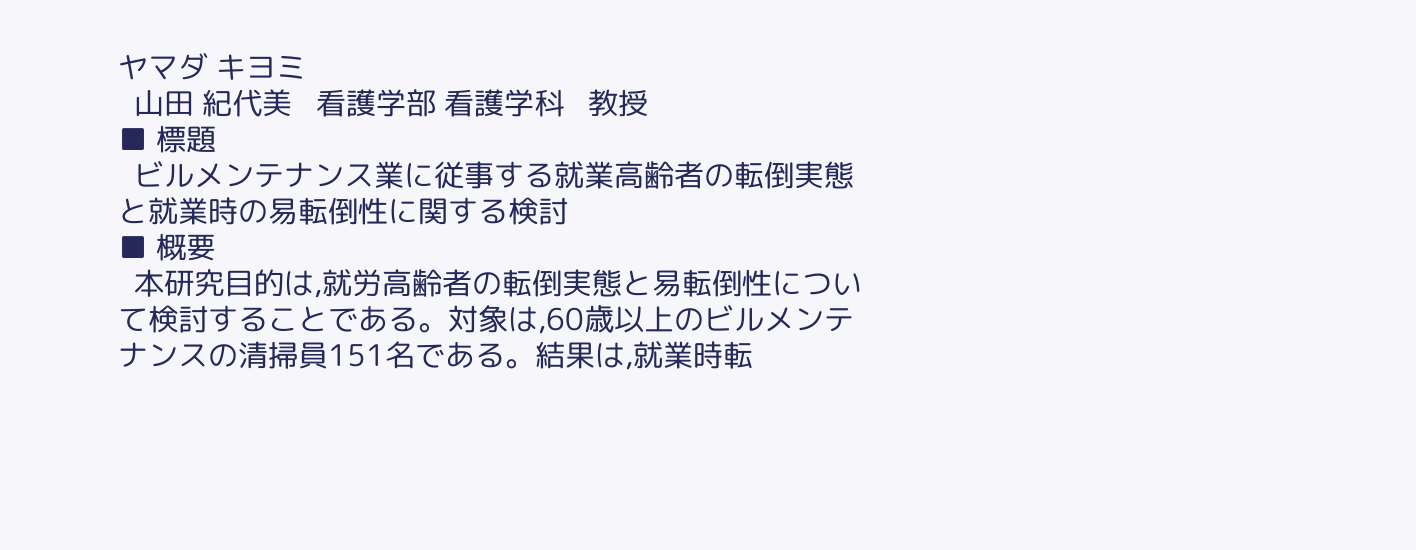ヤマダ キヨミ
  山田 紀代美   看護学部 看護学科   教授
■ 標題
  ビルメンテナンス業に従事する就業高齢者の転倒実態と就業時の易転倒性に関する検討
■ 概要
  本研究目的は,就労高齢者の転倒実態と易転倒性について検討することである。対象は,60歳以上のビルメンテナンスの清掃員151名である。結果は,就業時転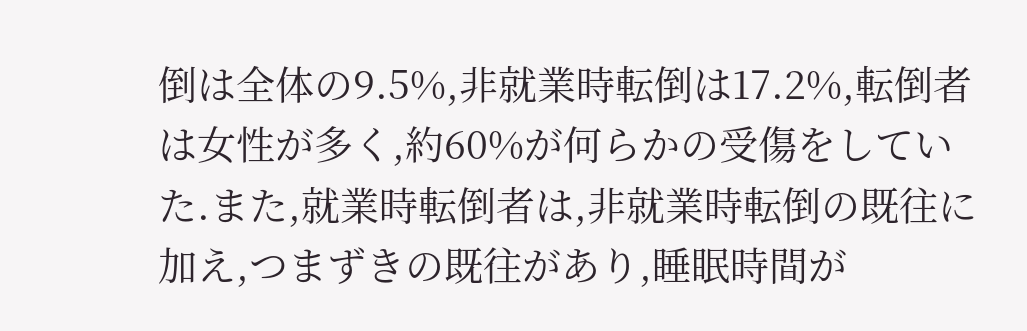倒は全体の9.5%,非就業時転倒は17.2%,転倒者は女性が多く,約60%が何らかの受傷をしていた.また,就業時転倒者は,非就業時転倒の既往に加え,つまずきの既往があり,睡眠時間が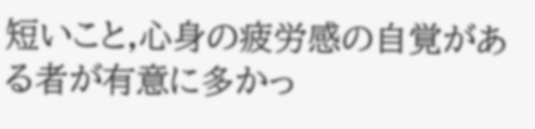短いこと,心身の疲労感の自覚がある者が有意に多かっ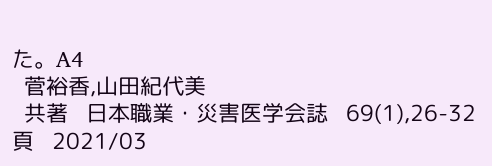た。A4
  菅裕香,山田紀代美
  共著   日本職業・災害医学会誌   69(1),26-32頁   2021/03